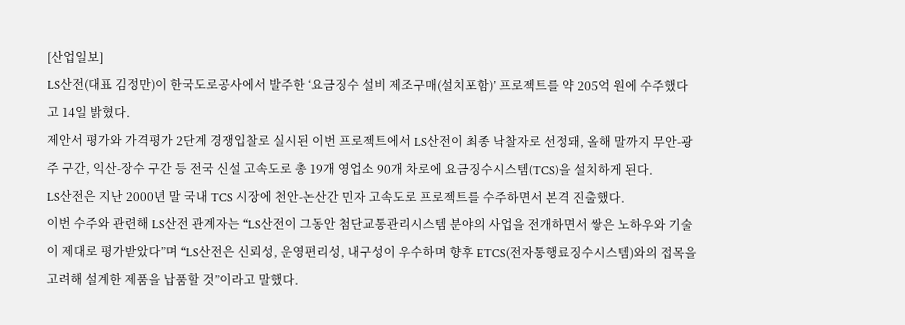[산업일보]
LS산전(대표 김정만)이 한국도로공사에서 발주한 ‘요금징수 설비 제조구매(설치포함)’ 프로젝트를 약 205억 원에 수주했다고 14일 밝혔다.
제안서 평가와 가격평가 2단계 경쟁입찰로 실시된 이번 프로젝트에서 LS산전이 최종 낙찰자로 선정돼, 올해 말까지 무안-광주 구간, 익산-장수 구간 등 전국 신설 고속도로 총 19개 영업소 90개 차로에 요금징수시스템(TCS)을 설치하게 된다.
LS산전은 지난 2000년 말 국내 TCS 시장에 천안-논산간 민자 고속도로 프로젝트를 수주하면서 본격 진출했다.
이번 수주와 관련해 LS산전 관계자는 “LS산전이 그동안 첨단교통관리시스템 분야의 사업을 전개하면서 쌓은 노하우와 기술이 제대로 평가받았다”며 “LS산전은 신뢰성, 운영편리성, 내구성이 우수하며 향후 ETCS(전자통행료징수시스템)와의 접목을 고려해 설계한 제품을 납품할 것”이라고 말했다.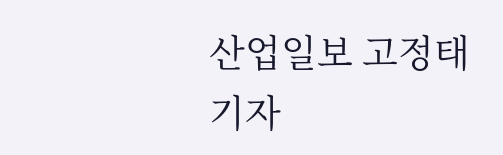산업일보 고정태 기자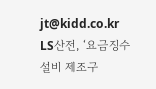jt@kidd.co.kr
LS산전, ‘요금징수 설비 제조구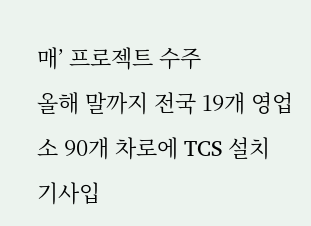매’ 프로젝트 수주
올해 말까지 전국 19개 영업소 90개 차로에 TCS 설치
기사입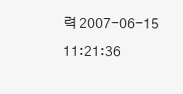력 2007-06-15 11:21:36